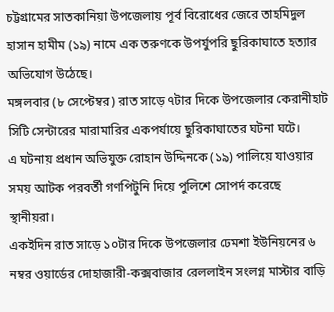চট্টগ্রামের সাতকানিয়া উপজেলায় পূর্ব বিরোধের জেরে তাহমিদুল হাসান হামীম (১৯) নামে এক তরুণকে উপর্যুপরি ছুরিকাঘাতে হত্যার অভিযোগ উঠেছে।
মঙ্গলবার (৮ সেপ্টেম্বর) রাত সাড়ে ৭টার দিকে উপজেলার কেরানীহাট সিটি সেন্টারের মারামারির একপর্যায়ে ছুরিকাঘাতের ঘটনা ঘটে।
এ ঘটনায় প্রধান অভিযুক্ত রোহান উদ্দিনকে (১৯) পালিয়ে যাওয়ার সময় আটক পরবর্তী গণপিটুনি দিয়ে পুলিশে সোপর্দ করেছে স্থানীয়রা।
একইদিন রাত সাড়ে ১০টার দিকে উপজেলার ঢেমশা ইউনিয়নের ৬ নম্বর ওয়ার্ডের দোহাজারী-কক্সবাজার রেললাইন সংলগ্ন মাস্টার বাড়ি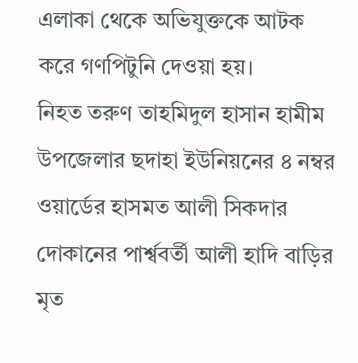এলাকা থেকে অভিযুক্তকে আটক করে গণপিটুনি দেওয়া হয়।
নিহত তরুণ তাহমিদুল হাসান হামীম উপজেলার ছদাহা ইউনিয়নের ৪ নম্বর ওয়ার্ডের হাসমত আলী সিকদার দোকানের পার্শ্ববর্তী আলী হাদি বাড়ির মৃত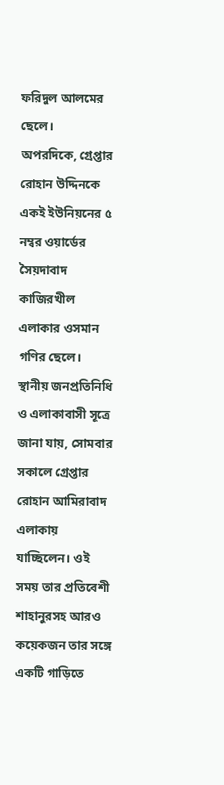ফরিদুল আলমের ছেলে।
অপরদিকে, গ্রেপ্তার রোহান উদ্দিনকে একই ইউনিয়নের ৫ নম্বর ওয়ার্ডের সৈয়দাবাদ কাজিরখীল এলাকার ওসমান গণির ছেলে।
স্থানীয় জনপ্রতিনিধি ও এলাকাবাসী সূত্রে জানা যায়, সোমবার সকালে গ্রেপ্তার রোহান আমিরাবাদ এলাকায় যাচ্ছিলেন। ওই সময় তার প্রতিবেশী শাহানুরসহ আরও কয়েকজন তার সঙ্গে একটি গাড়িতে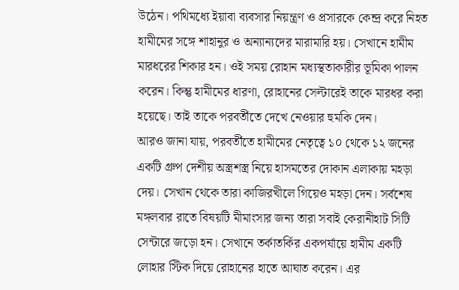উঠেন। পথিমধ্যে ইয়াবা ব্যবসার নিয়ন্ত্রণ ও প্রসারকে কেন্দ্র করে নিহত হামীমের সঙ্গে শাহানুর ও অন্যান্যদের মারামারি হয়। সেখানে হামীম মারধরের শিকার হন। ওই সময় রোহান মধ্যস্থতাকারীর ভূমিকা পালন করেন। কিন্তু হামীমের ধারণা, রোহানের সেল্টারেই তাকে মারধর করা হয়েছে। তাই তাকে পরবর্তীতে দেখে নেওয়ার হুমকি দেন।
আরও জানা যায়, পরবর্তীতে হামীমের নেতৃত্বে ১০ থেকে ১২ জনের একটি গ্রুপ দেশীয় অস্ত্রশস্ত্র নিয়ে হাসমতের দোকান এলাকায় মহড়া দেয়। সেখান থেকে তারা কাজিরখীলে গিয়েও মহড়া দেন। সর্বশেষ মঙ্গলবার রাতে বিষয়টি মীমাংসার জন্য তারা সবাই কেরানীহাট সিটি সেন্টারে জড়ো হন। সেখানে তর্কাতর্কির একপর্যায়ে হামীম একটি লোহার স্টিক দিয়ে রোহানের হাতে আঘাত করেন। এর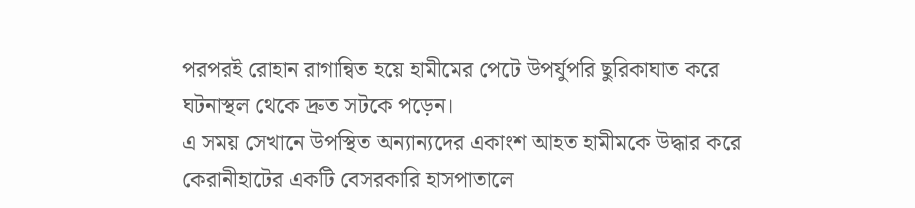পরপরই রোহান রাগান্বিত হয়ে হামীমের পেটে উপর্যুপরি ছুরিকাঘাত করে ঘটনাস্থল থেকে দ্রুত সটকে পড়েন।
এ সময় সেখানে উপস্থিত অন্যান্যদের একাংশ আহত হামীমকে উদ্ধার করে কেরানীহাটের একটি বেসরকারি হাসপাতালে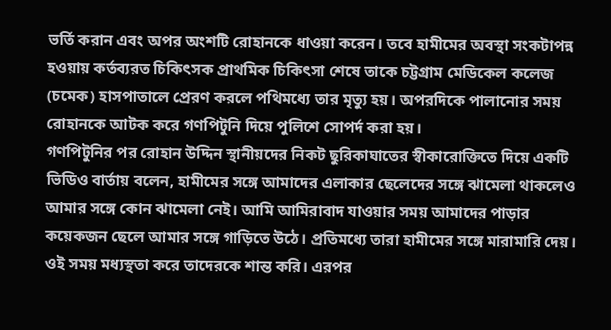ভর্তি করান এবং অপর অংশটি রোহানকে ধাওয়া করেন। তবে হামীমের অবস্থা সংকটাপন্ন হওয়ায় কর্তব্যরত চিকিৎসক প্রাথমিক চিকিৎসা শেষে তাকে চট্টগ্রাম মেডিকেল কলেজ (চমেক) হাসপাতালে প্রেরণ করলে পথিমধ্যে তার মৃত্যু হয়। অপরদিকে পালানোর সময় রোহানকে আটক করে গণপিটুনি দিয়ে পুলিশে সোপর্দ করা হয়।
গণপিটুনির পর রোহান উদ্দিন স্থানীয়দের নিকট ছুরিকাঘাতের স্বীকারোক্তিতে দিয়ে একটি ভিডিও বার্তায় বলেন, হামীমের সঙ্গে আমাদের এলাকার ছেলেদের সঙ্গে ঝামেলা থাকলেও আমার সঙ্গে কোন ঝামেলা নেই। আমি আমিরাবাদ যাওয়ার সময় আমাদের পাড়ার কয়েকজন ছেলে আমার সঙ্গে গাড়িতে উঠে। প্রতিমধ্যে তারা হামীমের সঙ্গে মারামারি দেয়। ওই সময় মধ্যস্থতা করে তাদেরকে শান্ত করি। এরপর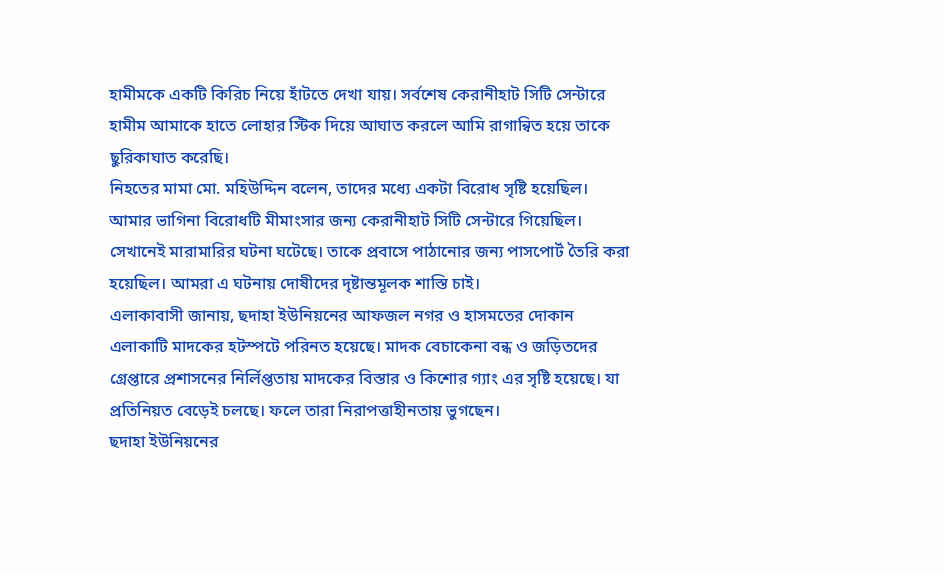হামীমকে একটি কিরিচ নিয়ে হাঁটতে দেখা যায়। সর্বশেষ কেরানীহাট সিটি সেন্টারে হামীম আমাকে হাতে লোহার স্টিক দিয়ে আঘাত করলে আমি রাগান্বিত হয়ে তাকে ছুরিকাঘাত করেছি।
নিহতের মামা মো. মহিউদ্দিন বলেন, তাদের মধ্যে একটা বিরোধ সৃষ্টি হয়েছিল। আমার ভাগিনা বিরোধটি মীমাংসার জন্য কেরানীহাট সিটি সেন্টারে গিয়েছিল। সেখানেই মারামারির ঘটনা ঘটেছে। তাকে প্রবাসে পাঠানোর জন্য পাসপোর্ট তৈরি করা হয়েছিল। আমরা এ ঘটনায় দোষীদের দৃষ্টান্তমূলক শাস্তি চাই।
এলাকাবাসী জানায়, ছদাহা ইউনিয়নের আফজল নগর ও হাসমতের দোকান এলাকাটি মাদকের হটস্পটে পরিনত হয়েছে। মাদক বেচাকেনা বন্ধ ও জড়িতদের গ্রেপ্তারে প্রশাসনের নির্লিপ্ততায় মাদকের বিস্তার ও কিশোর গ্যাং এর সৃষ্টি হয়েছে। যা প্রতিনিয়ত বেড়েই চলছে। ফলে তারা নিরাপত্তাহীনতায় ভুগছেন।
ছদাহা ইউনিয়নের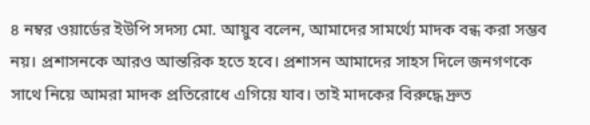৪ নম্বর ওয়ার্ডের ইউপি সদস্য মো. আয়ুব বলেন, আমাদের সামর্থ্যে মাদক বন্ধ করা সম্ভব নয়। প্রশাসনকে আরও আন্তরিক হতে হবে। প্রশাসন আমাদের সাহস দিলে জনগণকে সাথে নিয়ে আমরা মাদক প্রতিরোধে এগিয়ে যাব। তাই মাদকের বিরুদ্ধে দ্রুত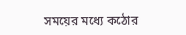সময়ের মধ্যে কঠোর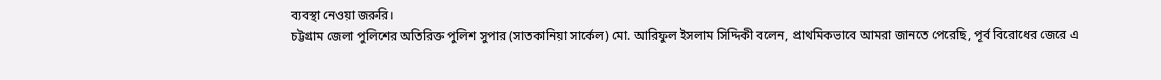ব্যবস্থা নেওয়া জরুরি।
চট্টগ্রাম জেলা পুলিশের অতিরিক্ত পুলিশ সুপার (সাতকানিয়া সার্কেল) মো. আরিফুল ইসলাম সিদ্দিকী বলেন, প্রাথমিকভাবে আমরা জানতে পেরেছি, পূর্ব বিরোধের জেরে এ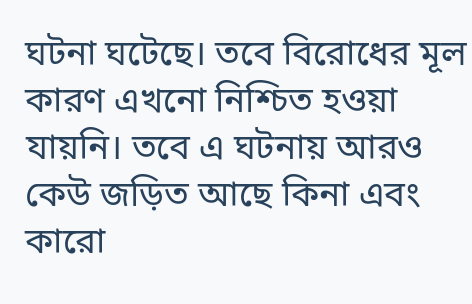ঘটনা ঘটেছে। তবে বিরোধের মূল কারণ এখনো নিশ্চিত হওয়া যায়নি। তবে এ ঘটনায় আরও কেউ জড়িত আছে কিনা এবং কারো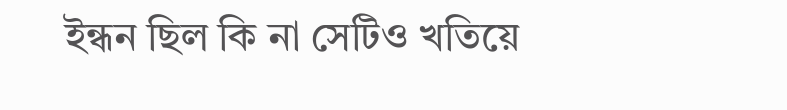ইন্ধন ছিল কি না সেটিও খতিয়ে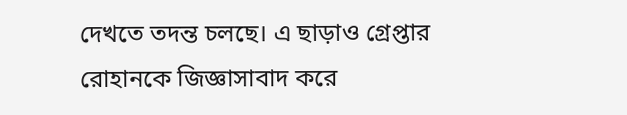দেখতে তদন্ত চলছে। এ ছাড়াও গ্রেপ্তার রোহানকে জিজ্ঞাসাবাদ করে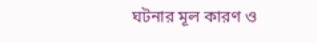ঘটনার মূল কারণ ও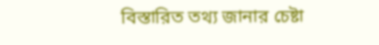বিস্তারিত তথ্য জানার চেষ্টা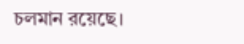চলমান রয়েছে।